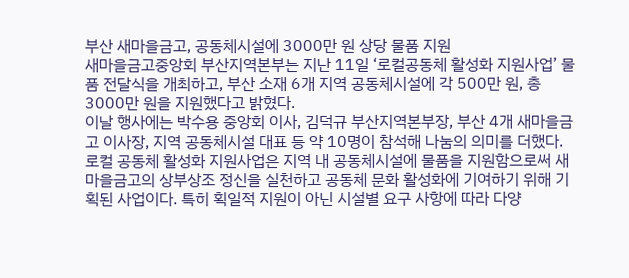부산 새마을금고, 공동체시설에 3000만 원 상당 물품 지원
새마을금고중앙회 부산지역본부는 지난 11일 ‘로컬공동체 활성화 지원사업’ 물품 전달식을 개최하고, 부산 소재 6개 지역 공동체시설에 각 500만 원, 총 3000만 원을 지원했다고 밝혔다.
이날 행사에는 박수용 중앙회 이사, 김덕규 부산지역본부장, 부산 4개 새마을금고 이사장, 지역 공동체시설 대표 등 약 10명이 참석해 나눔의 의미를 더했다.
로컬 공동체 활성화 지원사업은 지역 내 공동체시설에 물품을 지원함으로써 새마을금고의 상부상조 정신을 실천하고 공동체 문화 활성화에 기여하기 위해 기획된 사업이다. 특히 획일적 지원이 아닌 시설별 요구 사항에 따라 다양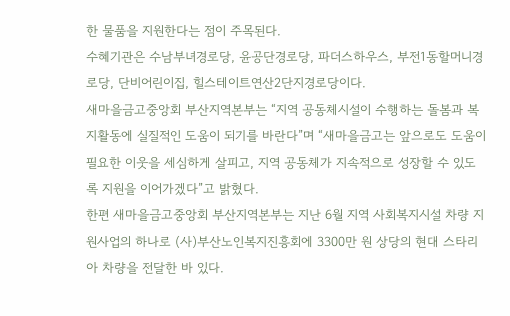한 물품을 지원한다는 점이 주목된다.
수혜기관은 수남부녀경로당, 윤공단경로당, 파더스하우스, 부전1동할머니경로당, 단비어린이집, 힐스테이트연산2단지경로당이다.
새마을금고중앙회 부산지역본부는 “지역 공동체시설이 수행하는 돌봄과 복지활동에 실질적인 도움이 되기를 바란다”며 “새마을금고는 앞으로도 도움이 필요한 이웃을 세심하게 살피고, 지역 공동체가 지속적으로 성장할 수 있도록 지원을 이어가겠다”고 밝혔다.
한편 새마을금고중앙회 부산지역본부는 지난 6월 지역 사회복지시설 차량 지원사업의 하나로 (사)부산노인복지진흥회에 3300만 원 상당의 현대 스타리아 차량을 전달한 바 있다.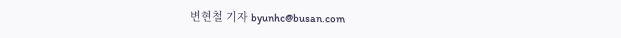변현철 기자 byunhc@busan.com